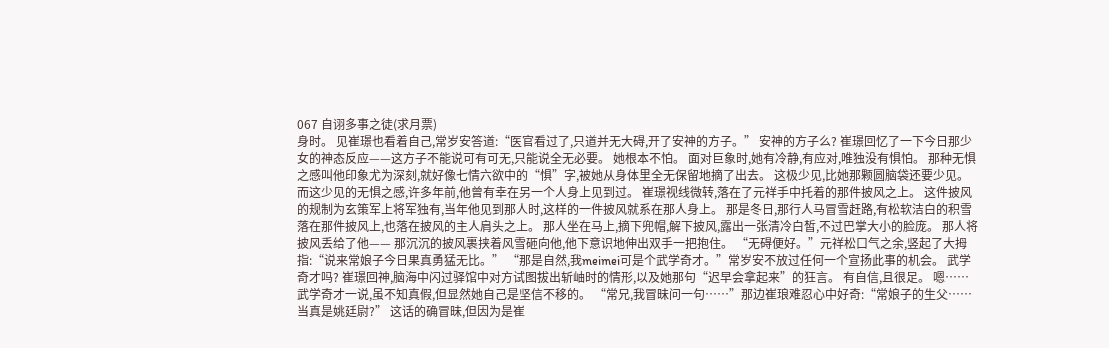067 自诩多事之徒(求月票)
身时。 见崔璟也看着自己,常岁安答道:“医官看过了,只道并无大碍,开了安神的方子。” 安神的方子么? 崔璟回忆了一下今日那少女的神态反应——这方子不能说可有可无,只能说全无必要。 她根本不怕。 面对巨象时,她有冷静,有应对,唯独没有惧怕。 那种无惧之感叫他印象尤为深刻,就好像七情六欲中的“惧”字,被她从身体里全无保留地摘了出去。 这极少见,比她那颗圆脑袋还要少见。 而这少见的无惧之感,许多年前,他曾有幸在另一个人身上见到过。 崔璟视线微转,落在了元祥手中托着的那件披风之上。 这件披风的规制为玄策军上将军独有,当年他见到那人时,这样的一件披风就系在那人身上。 那是冬日,那行人马冒雪赶路,有松软洁白的积雪落在那件披风上,也落在披风的主人肩头之上。 那人坐在马上,摘下兜帽,解下披风,露出一张清冷白皙,不过巴掌大小的脸庞。 那人将披风丢给了他—— 那沉沉的披风裹挟着风雪砸向他,他下意识地伸出双手一把抱住。 “无碍便好。”元祥松口气之余,竖起了大拇指:“说来常娘子今日果真勇猛无比。” “那是自然,我meimei可是个武学奇才。”常岁安不放过任何一个宣扬此事的机会。 武学奇才吗? 崔璟回神,脑海中闪过驿馆中对方试图拔出斩岫时的情形,以及她那句“迟早会拿起来”的狂言。 有自信,且很足。 嗯……武学奇才一说,虽不知真假,但显然她自己是坚信不移的。 “常兄,我冒昧问一句……”那边崔琅难忍心中好奇:“常娘子的生父……当真是姚廷尉?” 这话的确冒昧,但因为是崔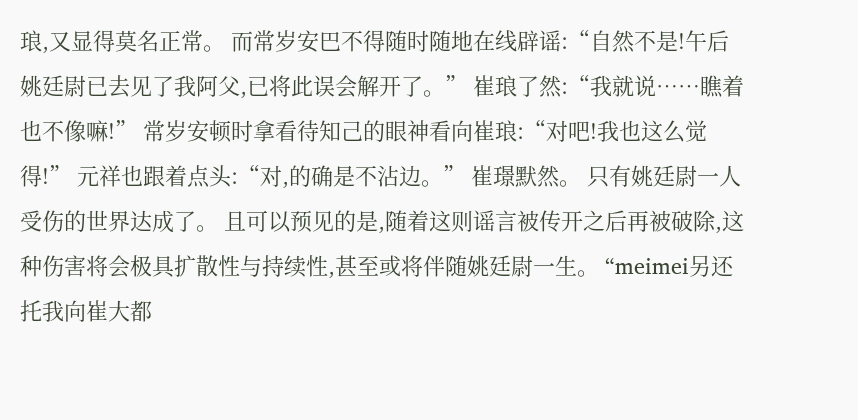琅,又显得莫名正常。 而常岁安巴不得随时随地在线辟谣:“自然不是!午后姚廷尉已去见了我阿父,已将此误会解开了。” 崔琅了然:“我就说……瞧着也不像嘛!” 常岁安顿时拿看待知己的眼神看向崔琅:“对吧!我也这么觉得!” 元祥也跟着点头:“对,的确是不沾边。” 崔璟默然。 只有姚廷尉一人受伤的世界达成了。 且可以预见的是,随着这则谣言被传开之后再被破除,这种伤害将会极具扩散性与持续性,甚至或将伴随姚廷尉一生。 “meimei另还托我向崔大都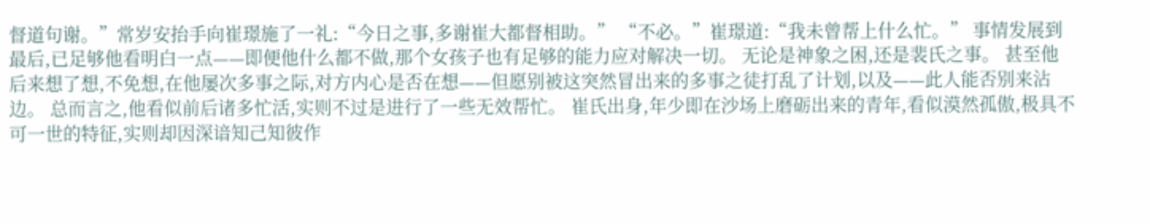督道句谢。”常岁安抬手向崔璟施了一礼:“今日之事,多谢崔大都督相助。” “不必。”崔璟道:“我未曾帮上什么忙。” 事情发展到最后,已足够他看明白一点——即便他什么都不做,那个女孩子也有足够的能力应对解决一切。 无论是神象之困,还是裴氏之事。 甚至他后来想了想,不免想,在他屡次多事之际,对方内心是否在想——但愿别被这突然冒出来的多事之徒打乱了计划,以及——此人能否别来沾边。 总而言之,他看似前后诸多忙活,实则不过是进行了一些无效帮忙。 崔氏出身,年少即在沙场上磨砺出来的青年,看似漠然孤傲,极具不可一世的特征,实则却因深谙知己知彼作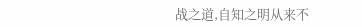战之道,自知之明从来不